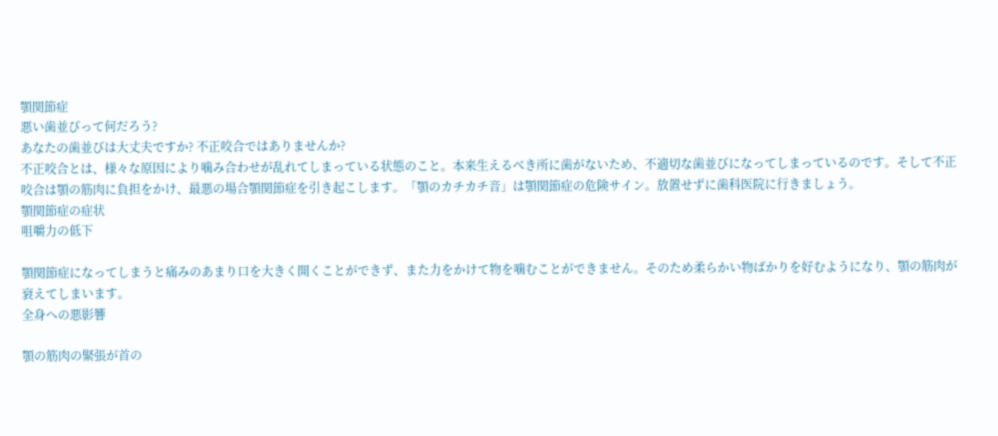顎関節症
悪い歯並びって何だろう?
あなたの歯並びは大丈夫ですか? 不正咬合ではありませんか?
不正咬合とは、様々な原因により噛み合わせが乱れてしまっている状態のこと。本来生えるべき所に歯がないため、不適切な歯並びになってしまっているのです。そして不正咬合は顎の筋肉に負担をかけ、最悪の場合顎関節症を引き起こします。「顎のカチカチ音」は顎関節症の危険サイン。放置せずに歯科医院に行きましょう。
顎関節症の症状
咀嚼力の低下

顎関節症になってしまうと痛みのあまり口を大きく開くことができず、また力をかけて物を噛むことができません。そのため柔らかい物ばかりを好むようになり、顎の筋肉が衰えてしまいます。
全身への悪影響

顎の筋肉の緊張が首の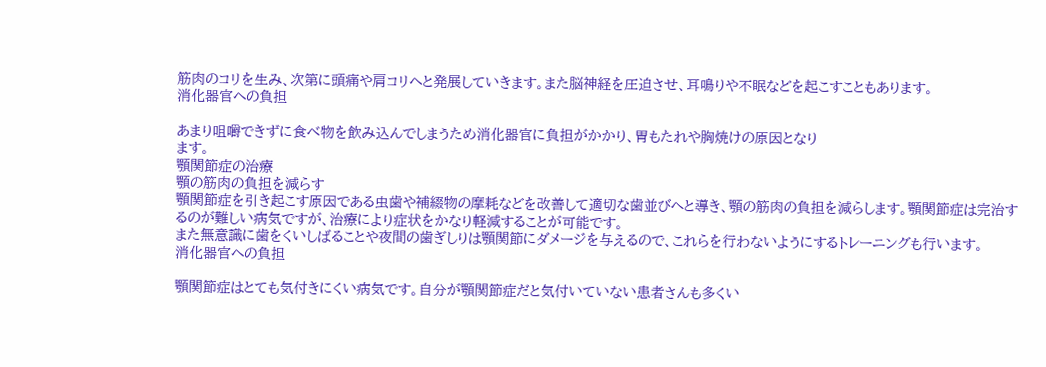筋肉のコリを生み、次第に頭痛や肩コリへと発展していきます。また脳神経を圧迫させ、耳鳴りや不眠などを起こすこともあります。
消化器官への負担

あまり咀嚼できずに食べ物を飲み込んでしまうため消化器官に負担がかかり、胃もたれや胸焼けの原因となり
ます。
顎関節症の治療
顎の筋肉の負担を減らす
顎関節症を引き起こす原因である虫歯や補綴物の摩耗などを改善して適切な歯並びへと導き、顎の筋肉の負担を減らします。顎関節症は完治するのが難しい病気ですが、治療により症状をかなり軽減することが可能です。
また無意識に歯をくいしばることや夜間の歯ぎしりは顎関節にダメージを与えるので、これらを行わないようにするトレーニングも行います。
消化器官への負担

顎関節症はとても気付きにくい病気です。自分が顎関節症だと気付いていない患者さんも多くい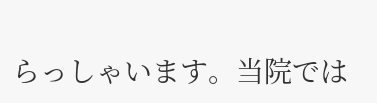らっしゃいます。当院では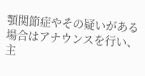顎関節症やその疑いがある場合はアナウンスを行い、主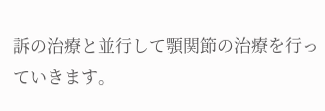訴の治療と並行して顎関節の治療を行っていきます。